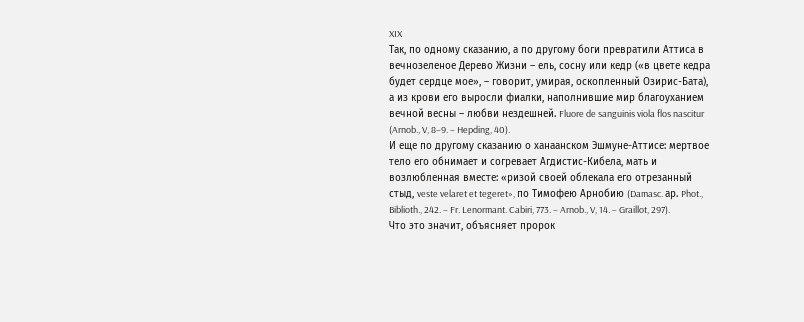XIX
Так, по одному сказанию, а по другому боги превратили Аттиса в вечнозеленое Дерево Жизни – ель, сосну или кедр («в цвете кедра будет сердце мое», – говорит, умирая, оскопленный Озирис-Бата), а из крови его выросли фиалки, наполнившие мир благоуханием вечной весны – любви нездешней. Fluore de sanguinis viola flos nascitur (Arnob., V, 8–9. – Hepding, 40).
И еще по другому сказанию о ханаанском Эшмуне-Аттисе: мертвое тело его обнимает и согревает Агдистис-Кибела, мать и возлюбленная вместе: «ризой своей облекала его отрезанный стыд, veste velaret et tegeret», по Тимофею Арнобию (Damasc. aр. Phot., Biblioth., 242. – Fr. Lenormant. Cabiri, 773. – Arnob., V, 14. – Graillot, 297).
Что это значит, объясняет пророк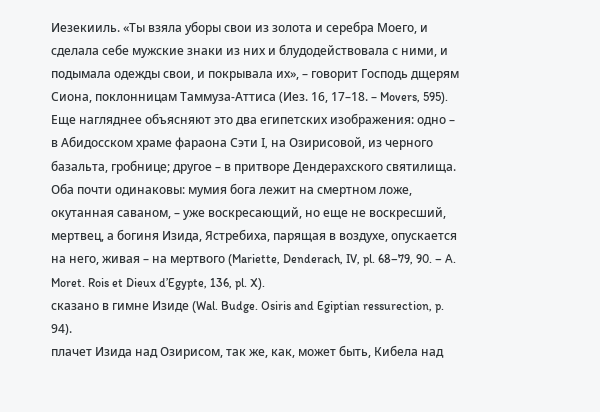Иезекииль. «Ты взяла уборы свои из золота и серебра Моего, и сделала себе мужские знаки из них и блудодействовала с ними, и подымала одежды свои, и покрывала их», – говорит Господь дщерям Сиона, поклонницам Таммуза-Аттиса (Иез. 16, 17–18. – Movers, 595).
Еще нагляднее объясняют это два египетских изображения: одно – в Абидосском храме фараона Сэти I, на Озирисовой, из черного базальта, гробнице; другое – в притворе Дендерахского святилища. Оба почти одинаковы: мумия бога лежит на смертном ложе, окутанная саваном, – уже воскресающий, но еще не воскресший, мертвец, а богиня Изида, Ястребиха, парящая в воздухе, опускается на него, живая – на мертвого (Mariette, Denderach, IV, pl. 68–79, 90. – A. Moret. Rois et Dieux d’Egypte, 136, pl. X).
сказано в гимне Изиде (Wal. Budge. Osiris and Egiptian ressurection, p. 94).
плачет Изида над Озирисом, так же, как, может быть, Кибела над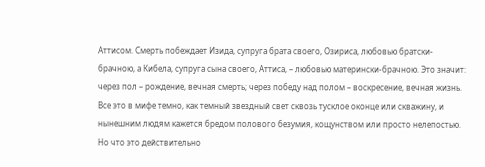Аттисом. Смерть побеждает Изида, супруга брата своего, Озириса, любовью братски-брачною, а Кибела, супруга сына своего, Аттиса, – любовью матерински-брачною. Это значит: через пол – рождение, вечная смерть; через победу над полом – воскресение, вечная жизнь.
Все это в мифе темно, как темный звездный свет сквозь тусклое оконце или скважину, и нынешним людям кажется бредом полового безумия, кощунством или просто нелепостью. Но что это действительно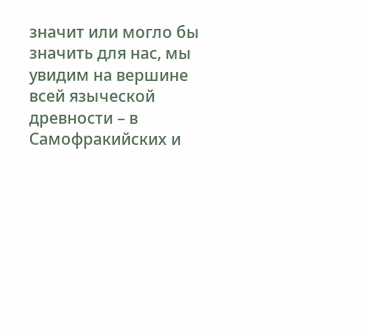значит или могло бы значить для нас, мы увидим на вершине всей языческой древности – в Самофракийских и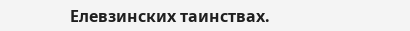Елевзинских таинствах.